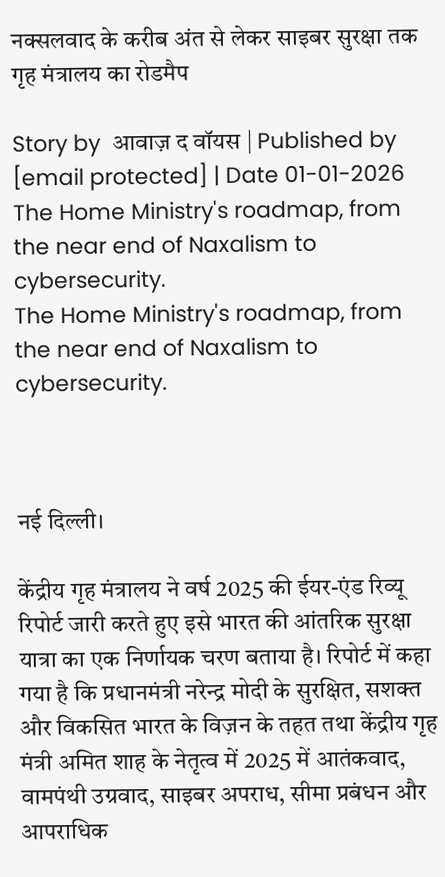नक्सलवाद के करीब अंत से लेकर साइबर सुरक्षा तक गृह मंत्रालय का रोडमैप

Story by  आवाज़ द वॉयस | Published by  [email protected] | Date 01-01-2026
The Home Ministry's roadmap, from the near end of Naxalism to cybersecurity.
The Home Ministry's roadmap, from the near end of Naxalism to cybersecurity.



नई दिल्ली।

केंद्रीय गृह मंत्रालय ने वर्ष 2025 की ईयर-एंड रिव्यू रिपोर्ट जारी करते हुए इसे भारत की आंतरिक सुरक्षा यात्रा का एक निर्णायक चरण बताया है। रिपोर्ट में कहा गया है कि प्रधानमंत्री नरेन्द्र मोदी के सुरक्षित, सशक्त और विकसित भारत के विज़न के तहत तथा केंद्रीय गृह मंत्री अमित शाह के नेतृत्व में 2025 में आतंकवाद, वामपंथी उग्रवाद, साइबर अपराध, सीमा प्रबंधन और आपराधिक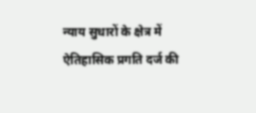न्याय सुधारों के क्षेत्र में ऐतिहासिक प्रगति दर्ज की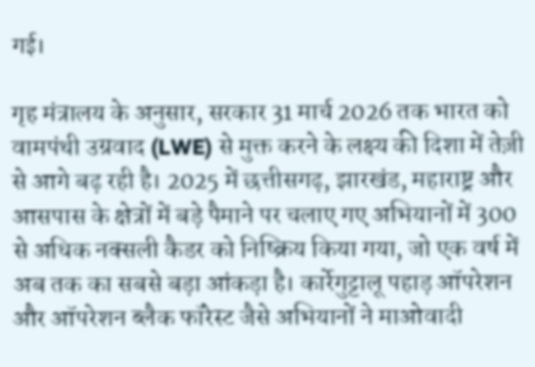गई।

गृह मंत्रालय के अनुसार, सरकार 31 मार्च 2026 तक भारत को वामपंथी उग्रवाद (LWE) से मुक्त करने के लक्ष्य की दिशा में तेज़ी से आगे बढ़ रही है। 2025 में छत्तीसगढ़, झारखंड, महाराष्ट्र और आसपास के क्षेत्रों में बड़े पैमाने पर चलाए गए अभियानों में 300 से अधिक नक्सली कैडर को निष्क्रिय किया गया, जो एक वर्ष में अब तक का सबसे बड़ा आंकड़ा है। कार्रेगुट्टालू पहाड़ ऑपरेशन और ऑपरेशन ब्लैक फॉरेस्ट जैसे अभियानों ने माओवादी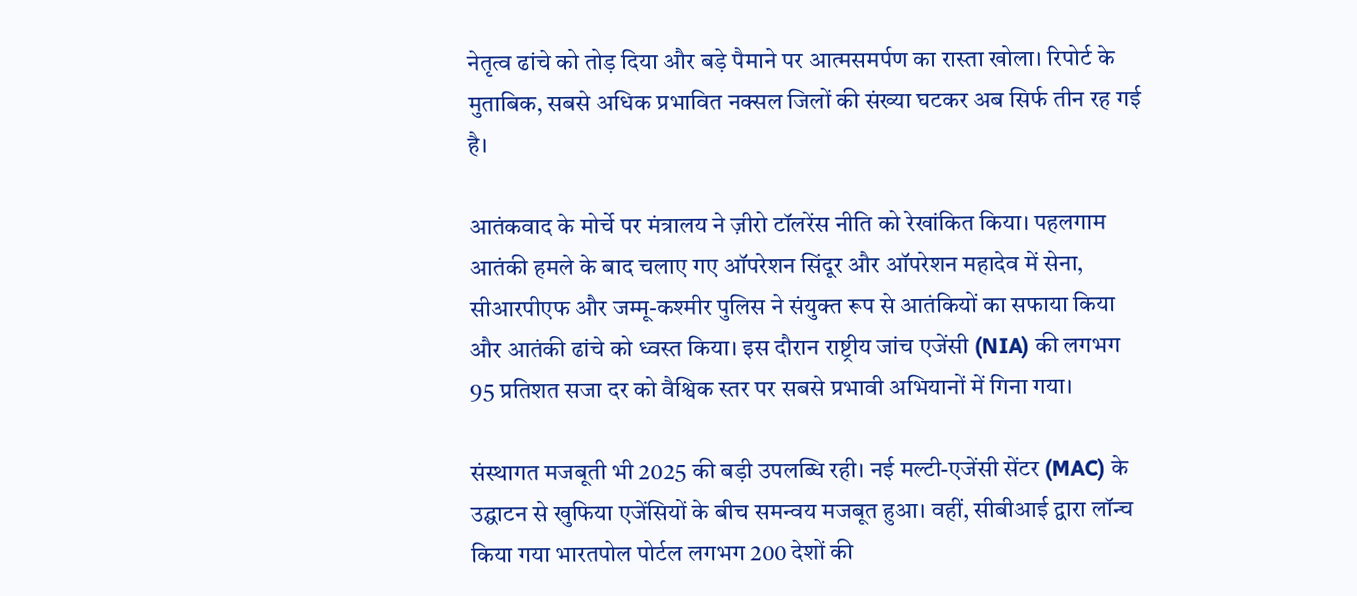नेतृत्व ढांचे को तोड़ दिया और बड़े पैमाने पर आत्मसमर्पण का रास्ता खोला। रिपोर्ट के मुताबिक, सबसे अधिक प्रभावित नक्सल जिलों की संख्या घटकर अब सिर्फ तीन रह गई है।

आतंकवाद के मोर्चे पर मंत्रालय ने ज़ीरो टॉलरेंस नीति को रेखांकित किया। पहलगाम आतंकी हमले के बाद चलाए गए ऑपरेशन सिंदूर और ऑपरेशन महादेव में सेना, सीआरपीएफ और जम्मू-कश्मीर पुलिस ने संयुक्त रूप से आतंकियों का सफाया किया और आतंकी ढांचे को ध्वस्त किया। इस दौरान राष्ट्रीय जांच एजेंसी (NIA) की लगभग 95 प्रतिशत सजा दर को वैश्विक स्तर पर सबसे प्रभावी अभियानों में गिना गया।

संस्थागत मजबूती भी 2025 की बड़ी उपलब्धि रही। नई मल्टी-एजेंसी सेंटर (MAC) के उद्घाटन से खुफिया एजेंसियों के बीच समन्वय मजबूत हुआ। वहीं, सीबीआई द्वारा लॉन्च किया गया भारतपोल पोर्टल लगभग 200 देशों की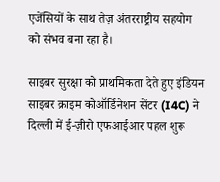एजेंसियों के साथ तेज़ अंतरराष्ट्रीय सहयोग को संभव बना रहा है।

साइबर सुरक्षा को प्राथमिकता देते हुए इंडियन साइबर क्राइम कोऑर्डिनेशन सेंटर (I4C) ने दिल्ली में ई-ज़ीरो एफआईआर पहल शुरू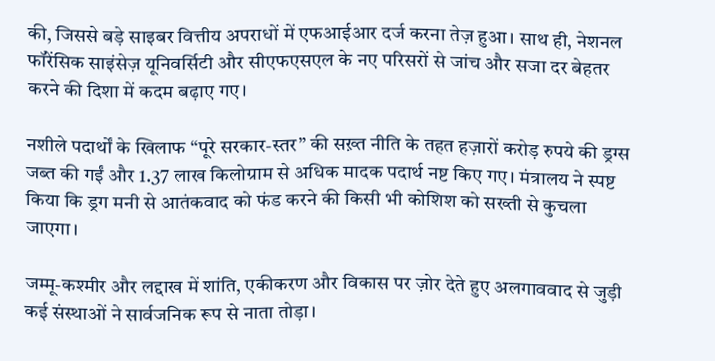की, जिससे बड़े साइबर वित्तीय अपराधों में एफआईआर दर्ज करना तेज़ हुआ। साथ ही, नेशनल फॉरेंसिक साइंसेज़ यूनिवर्सिटी और सीएफएसएल के नए परिसरों से जांच और सजा दर बेहतर करने की दिशा में कदम बढ़ाए गए।

नशीले पदार्थों के खिलाफ “पूरे सरकार-स्तर” की सख़्त नीति के तहत हज़ारों करोड़ रुपये की ड्रग्स जब्त की गईं और 1.37 लाख किलोग्राम से अधिक मादक पदार्थ नष्ट किए गए। मंत्रालय ने स्पष्ट किया कि ड्रग मनी से आतंकवाद को फंड करने की किसी भी कोशिश को सख्ती से कुचला जाएगा।

जम्मू-कश्मीर और लद्दाख में शांति, एकीकरण और विकास पर ज़ोर देते हुए अलगाववाद से जुड़ी कई संस्थाओं ने सार्वजनिक रूप से नाता तोड़ा।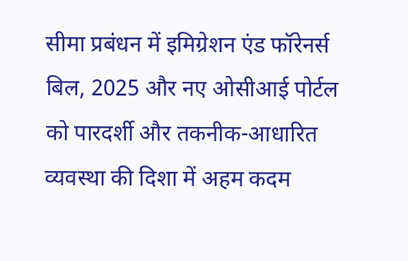सीमा प्रबंधन में इमिग्रेशन एंड फॉरेनर्स बिल, 2025 और नए ओसीआई पोर्टल को पारदर्शी और तकनीक-आधारित व्यवस्था की दिशा में अहम कदम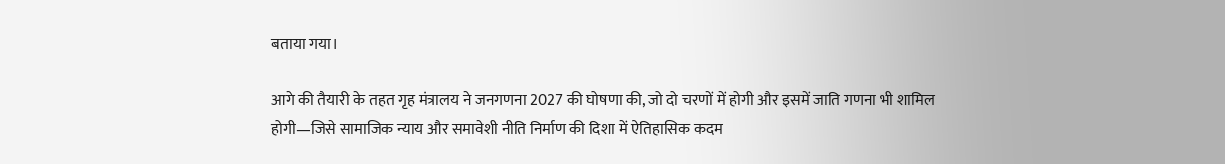बताया गया।

आगे की तैयारी के तहत गृह मंत्रालय ने जनगणना 2027 की घोषणा की, जो दो चरणों में होगी और इसमें जाति गणना भी शामिल होगी—जिसे सामाजिक न्याय और समावेशी नीति निर्माण की दिशा में ऐतिहासिक कदम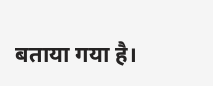बताया गया है।